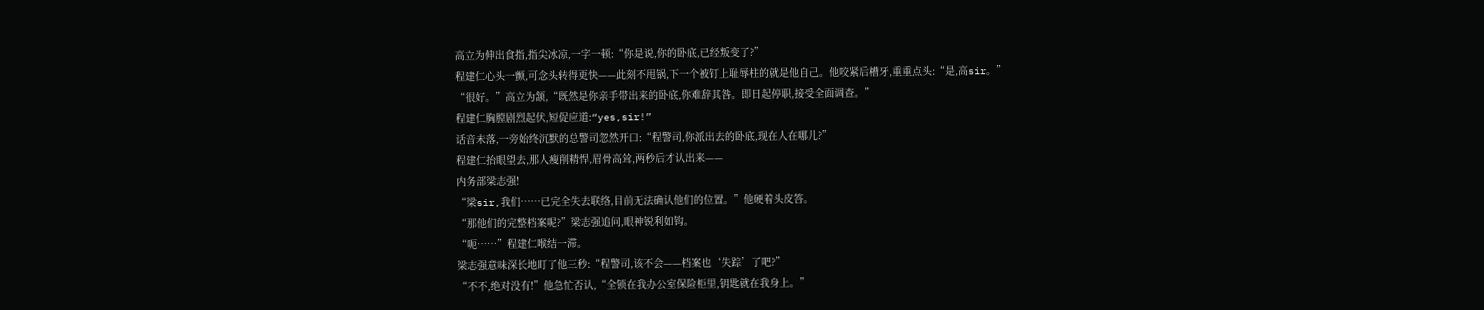高立为伸出食指,指尖冰凉,一字一顿:“你是说,你的卧底,已经叛变了?”
程建仁心头一颤,可念头转得更快——此刻不甩锅,下一个被钉上耻辱柱的就是他自己。他咬紧后槽牙,重重点头:“是,高sir。”
“很好。”高立为颔,“既然是你亲手带出来的卧底,你难辞其咎。即日起停职,接受全面调查。”
程建仁胸膛剧烈起伏,短促应道:“yes,sir!”
话音未落,一旁始终沉默的总警司忽然开口:“程警司,你派出去的卧底,现在人在哪儿?”
程建仁抬眼望去,那人瘦削精悍,眉骨高耸,两秒后才认出来——
内务部梁志强!
“梁sir,我们……已完全失去联络,目前无法确认他们的位置。”他硬着头皮答。
“那他们的完整档案呢?”梁志强追问,眼神锐利如钩。
“呃……”程建仁喉结一滞。
梁志强意味深长地盯了他三秒:“程警司,该不会——档案也‘失踪’了吧?”
“不不,绝对没有!”他急忙否认,“全锁在我办公室保险柜里,钥匙就在我身上。”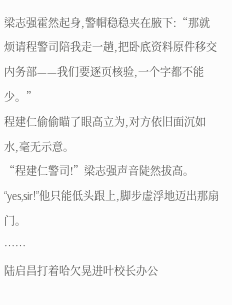梁志强霍然起身,警帽稳稳夹在腋下:“那就烦请程警司陪我走一趟,把卧底资料原件移交内务部——我们要逐页核验,一个字都不能少。”
程建仁偷偷瞄了眼高立为,对方依旧面沉如水,毫无示意。
“程建仁警司!”梁志强声音陡然拔高。
“yes,sir!”他只能低头跟上,脚步虚浮地迈出那扇门。
……
陆启昌打着哈欠晃进叶校长办公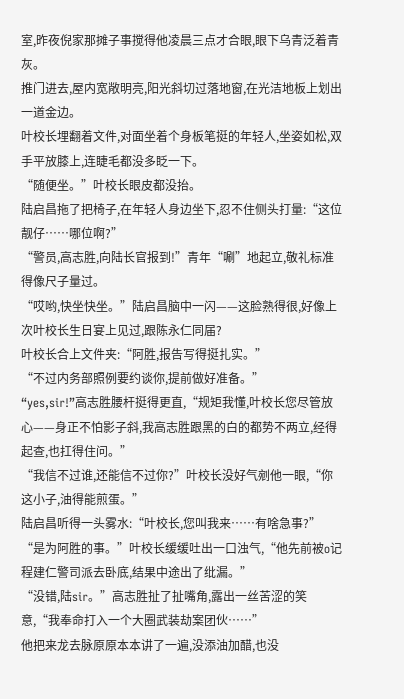室,昨夜倪家那摊子事搅得他凌晨三点才合眼,眼下乌青泛着青灰。
推门进去,屋内宽敞明亮,阳光斜切过落地窗,在光洁地板上划出一道金边。
叶校长埋翻着文件,对面坐着个身板笔挺的年轻人,坐姿如松,双手平放膝上,连睫毛都没多眨一下。
“随便坐。”叶校长眼皮都没抬。
陆启昌拖了把椅子,在年轻人身边坐下,忍不住侧头打量:“这位靓仔……哪位啊?”
“警员,高志胜,向陆长官报到!”青年“唰”地起立,敬礼标准得像尺子量过。
“哎哟,快坐快坐。”陆启昌脑中一闪——这脸熟得很,好像上次叶校长生日宴上见过,跟陈永仁同届?
叶校长合上文件夹:“阿胜,报告写得挺扎实。”
“不过内务部照例要约谈你,提前做好准备。”
“yes,sir!”高志胜腰杆挺得更直,“规矩我懂,叶校长您尽管放心——身正不怕影子斜,我高志胜跟黑的白的都势不两立,经得起查,也扛得住问。”
“我信不过谁,还能信不过你?”叶校长没好气剜他一眼,“你这小子,油得能煎蛋。”
陆启昌听得一头雾水:“叶校长,您叫我来……有啥急事?”
“是为阿胜的事。”叶校长缓缓吐出一口浊气,“他先前被o记程建仁警司派去卧底,结果中途出了纰漏。”
“没错,陆sir。”高志胜扯了扯嘴角,露出一丝苦涩的笑意,“我奉命打入一个大圈武装劫案团伙……”
他把来龙去脉原原本本讲了一遍,没添油加醋,也没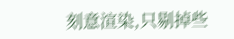刻意渲染,只剔掉些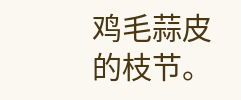鸡毛蒜皮的枝节。